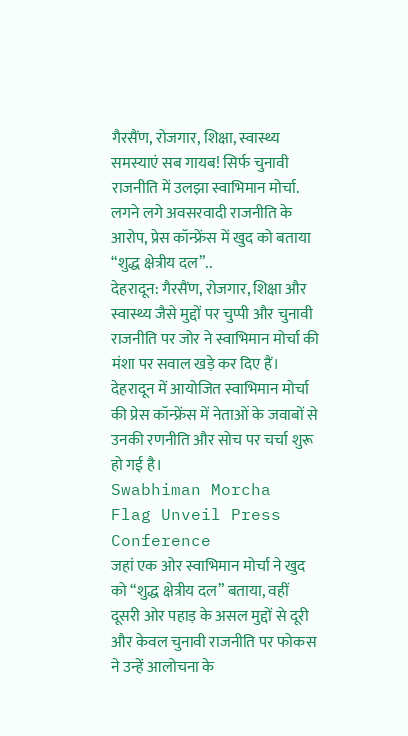गैरसैंण, रोजगार, शिक्षा, स्वास्थ्य समस्याएं सब गायब! सिर्फ चुनावी राजनीति में उलझा स्वाभिमान मोर्चा. लगने लगे अवसरवादी राजनीति के आरोप, प्रेस कॉन्फ्रेंस में खुद को बताया “शुद्ध क्षेत्रीय दल”..
देहरादून: गैरसैंण, रोजगार, शिक्षा और स्वास्थ्य जैसे मुद्दों पर चुप्पी और चुनावी राजनीति पर जोर ने स्वाभिमान मोर्चा की मंशा पर सवाल खड़े कर दिए हैं। देहरादून में आयोजित स्वाभिमान मोर्चा की प्रेस कॉन्फ्रेंस में नेताओं के जवाबों से उनकी रणनीति और सोच पर चर्चा शुरू हो गई है।
Swabhiman Morcha Flag Unveil Press Conference
जहां एक ओर स्वाभिमान मोर्चा ने खुद को “शुद्ध क्षेत्रीय दल” बताया, वहीं दूसरी ओर पहाड़ के असल मुद्दों से दूरी और केवल चुनावी राजनीति पर फोकस ने उन्हें आलोचना के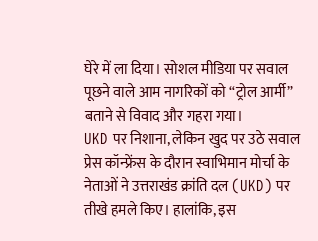घेरे में ला दिया। सोशल मीडिया पर सवाल पूछने वाले आम नागरिकों को “ट्रोल आर्मी” बताने से विवाद और गहरा गया।
UKD पर निशाना, लेकिन खुद पर उठे सवाल
प्रेस कॉन्फ्रेंस के दौरान स्वाभिमान मोर्चा के नेताओं ने उत्तराखंड क्रांति दल (UKD) पर तीखे हमले किए। हालांकि, इस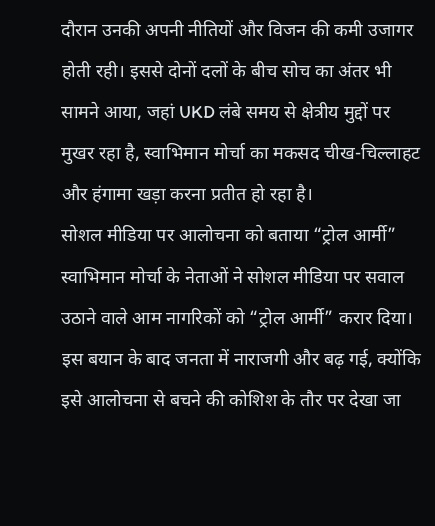दौरान उनकी अपनी नीतियों और विजन की कमी उजागर होती रही। इससे दोनों दलों के बीच सोच का अंतर भी सामने आया, जहां UKD लंबे समय से क्षेत्रीय मुद्दों पर मुखर रहा है, स्वाभिमान मोर्चा का मकसद चीख-चिल्लाहट और हंगामा खड़ा करना प्रतीत हो रहा है।
सोशल मीडिया पर आलोचना को बताया “ट्रोल आर्मी”
स्वाभिमान मोर्चा के नेताओं ने सोशल मीडिया पर सवाल उठाने वाले आम नागरिकों को “ट्रोल आर्मी” करार दिया। इस बयान के बाद जनता में नाराजगी और बढ़ गई, क्योंकि इसे आलोचना से बचने की कोशिश के तौर पर देखा जा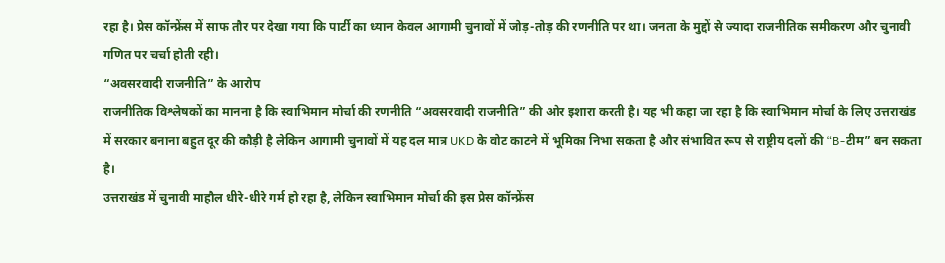रहा है। प्रेस कॉन्फ्रेंस में साफ तौर पर देखा गया कि पार्टी का ध्यान केवल आगामी चुनावों में जोड़-तोड़ की रणनीति पर था। जनता के मुद्दों से ज्यादा राजनीतिक समीकरण और चुनावी गणित पर चर्चा होती रही।
“अवसरवादी राजनीति” के आरोप
राजनीतिक विश्लेषकों का मानना है कि स्वाभिमान मोर्चा की रणनीति “अवसरवादी राजनीति” की ओर इशारा करती है। यह भी कहा जा रहा है कि स्वाभिमान मोर्चा के लिए उत्तराखंड में सरकार बनाना बहुत दूर की कौड़ी है लेकिन आगामी चुनावों में यह दल मात्र UKD के वोट काटने में भूमिका निभा सकता है और संभावित रूप से राष्ट्रीय दलों की “B-टीम” बन सकता है।
उत्तराखंड में चुनावी माहौल धीरे-धीरे गर्म हो रहा है, लेकिन स्वाभिमान मोर्चा की इस प्रेस कॉन्फ्रेंस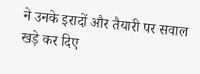ने उनके इरादों और तैयारी पर सवाल खड़े कर दिए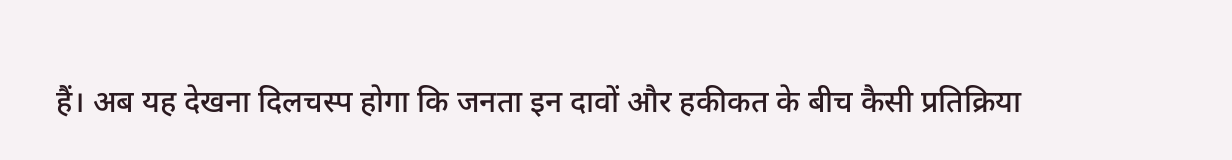हैं। अब यह देखना दिलचस्प होगा कि जनता इन दावों और हकीकत के बीच कैसी प्रतिक्रिया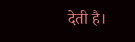देती है।